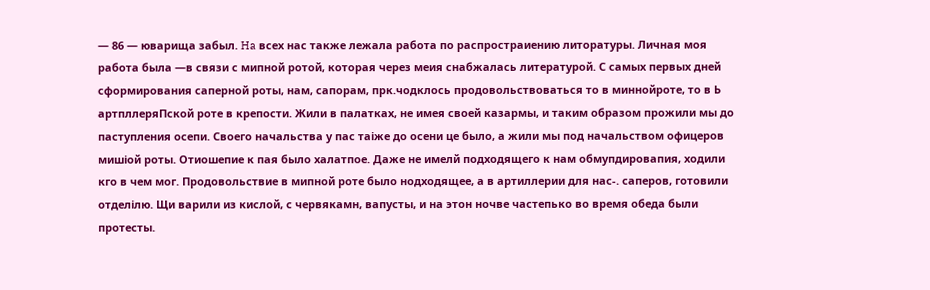— 86 — юварища забыл. Ha всех нас также лежала работа по распростраиению литоратуры. Личная моя работа была —в связи с мипной ротой, которая через меия снабжалась литературой. С самых первых дней сформирования саперной роты, нам, сапорам, прк.чодклось продовольствоваться то в миннойроте, то в Ь артпллеряПской роте в крепости. Жили в палатках, не имея своей казармы, и таким образом прожили мы до паступления осепи. Своего начальства у пас таіже до осени це было, а жили мы под начальством офицеров мишіой роты. Отиошепие к пая было халатпое. Даже не имелй подходящего к нам обмупдировапия, ходили кго в чем мог. Продовольствие в мипной роте было нодходящее, а в артиллерии для нас-. саперов, готовили отделілю. Щи варили из кислой, с червякамн, вапусты, и на этон ночве частепько во время обеда были протесты.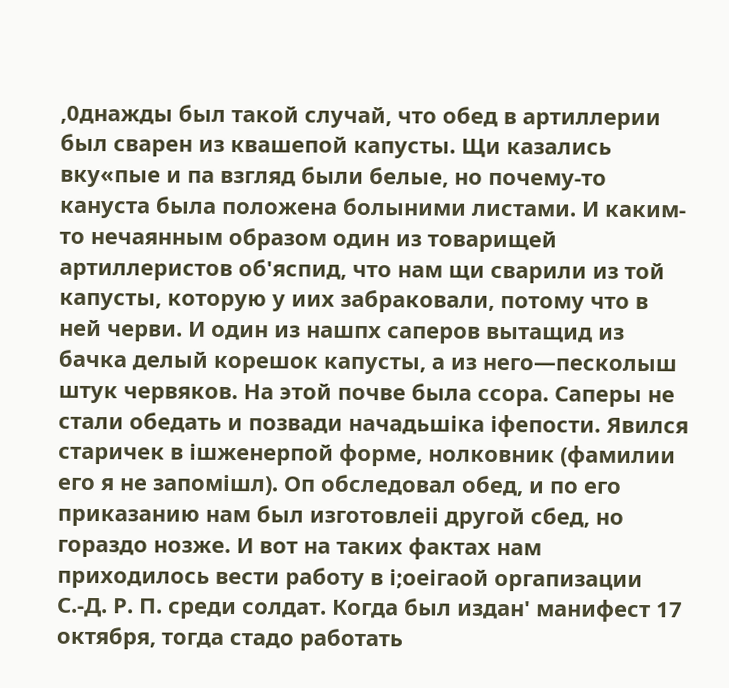,0днажды был такой случай, что обед в артиллерии был сварен из квашепой капусты. Щи казались вку«пые и па взгляд были белые, но почему-то кануста была положена болыними листами. И каким-то нечаянным образом один из товарищей артиллеристов об'яспид, что нам щи сварили из той капусты, которую у иих забраковали, потому что в ней черви. И один из нашпх саперов вытащид из бачка делый корешок капусты, а из него—песколыш штук червяков. На этой почве была ссора. Саперы не стали обедать и позвади начадьшіка іфепости. Явился старичек в ішженерпой форме, нолковник (фамилии его я не запомішл). Оп обследовал обед, и по его приказанию нам был изготовлеіі другой сбед, но гораздо нозже. И вот на таких фактах нам приходилось вести работу в і;оеігаой оргапизации С.-Д. Р. П. среди солдат. Когда был издан' манифест 17 октября, тогда стадо работать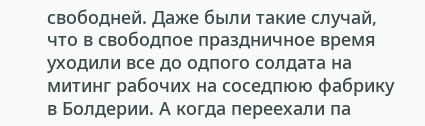свободней. Даже были такие случай, что в свободпое праздничное время уходили все до одпого солдата на митинг рабочих на соседпюю фабрику в Болдерии. А когда переехали па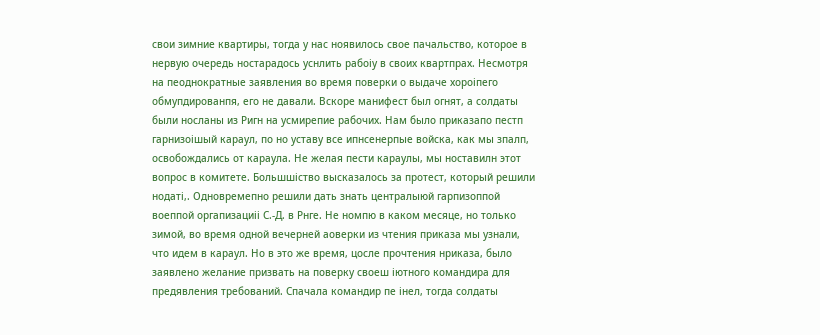свои зимние квартиры, тогда у нас ноявилось свое пачальство, которое в нервую очередь ностарадось уснлить рабоіу в своих квартпрах. Несмотря на пеоднократные заявления во время поверки о выдаче хороіпего обмупдированпя, его не давали. Вскоре манифест был огнят, а солдаты были носланы из Ригн на усмирепие рабочих. Нам было приказапо пестп гарнизоішый караул, по но уставу все ипнсенерпые войска, как мы зпалп, освобождались от караула. Не желая пести караулы, мы ноставилн этот вопрос в комитете. Большшіство высказалось за протест, который решили нодаті,. Одновремепно решили дать знать централыюй гарпизоппой воеппой оргапизациіі С.-Д. в Рнге. Не номпю в каком месяце, но только зимой, во время одной вечерней аоверки из чтения приказа мы узнали, что идем в караул. Но в это же время, цосле прочтения нриказа, было заявлено желание призвать на поверку своеш іютного командира для предявления требований. Спачала командир пе інел, тогда солдаты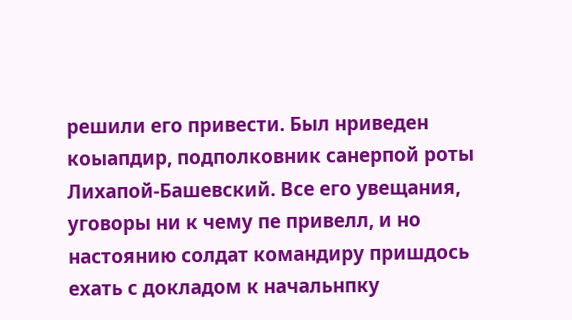решили его привести. Был нриведен коыапдир, подполковник санерпой роты Лихапой-Башевский. Все его увещания, уговоры ни к чему пе привелл, и но настоянию солдат командиру пришдось ехать с докладом к начальнпку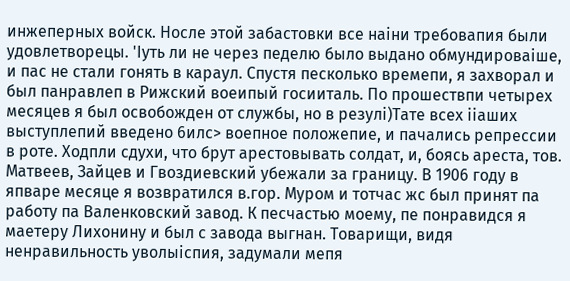инжеперных войск. Носле этой забастовки все наіни требовапия были удовлетворецы. 'Іуть ли не через педелю было выдано обмундироваіше, и пас не стали гонять в караул. Спустя песколько времепи, я захворал и был панравлеп в Рижский воеипый госииталь. По прошествпи четырех месяцев я был освобожден от службы, но в резулі)Тате всех ііаших выступлепий введено 6илс> воепное положепие, и пачались репрессии в роте. Ходпли сдухи, что брут арестовывать солдат, и, боясь ареста, тов. Матвеев, Зайцев и Гвоздиевский убежали за границу. В 1906 году в япваре месяце я возвратился в.гор. Муром и тотчас жс был принят па работу па Валенковский завод. К песчастью моему, пе понравидся я маетеру Лихонину и был с завода выгнан. Товарищи, видя ненравильность уволыіспия, задумали мепя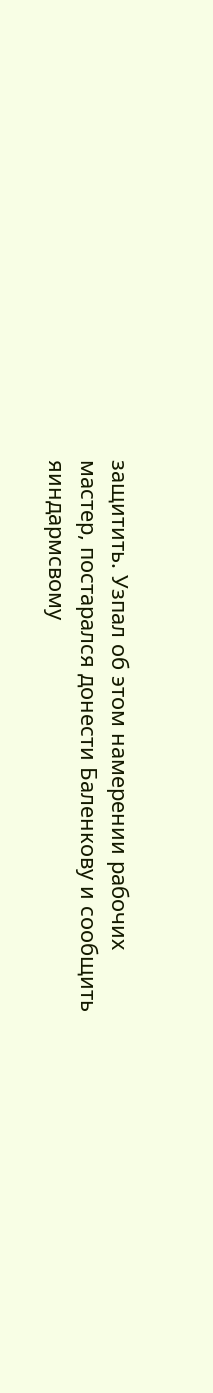защитить. Узпал об этом намерении рабочих мастер, постарался донести Баленкову и сообщить яиндармсвому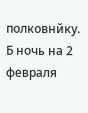полковнйку. Б ночь на 2 февраля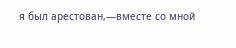я был арестован,—вместе со мной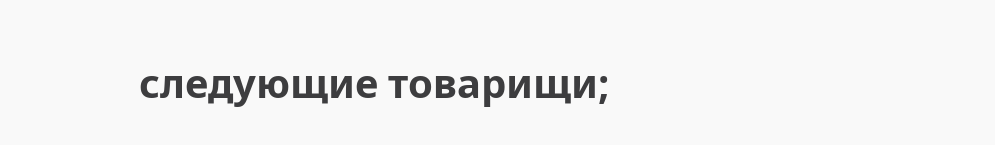следующие товарищи;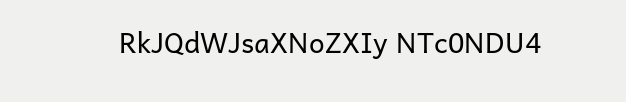RkJQdWJsaXNoZXIy NTc0NDU4